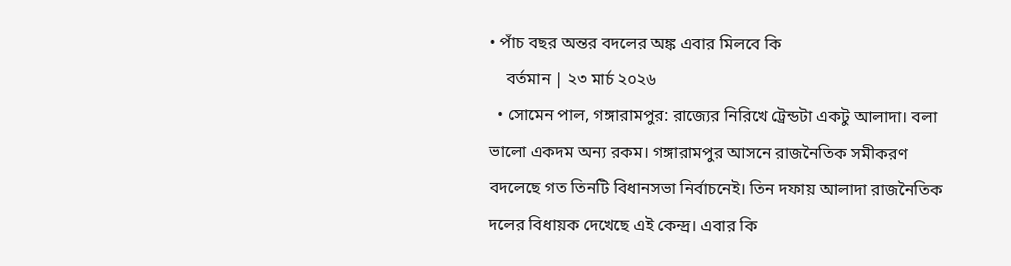• পাঁচ বছর অন্তর বদলের অঙ্ক এবার মিলবে কি
    বর্তমান | ২৩ মার্চ ২০২৬
  • সোমেন পাল, গঙ্গারামপুর: রাজ্যের নিরিখে ট্রেন্ডটা একটু আলাদা। বলা ভালো একদম অন্য রকম। গঙ্গারামপুর আসনে রাজনৈতিক সমীকরণ বদলেছে গত তিনটি বিধানসভা নির্বাচনেই। তিন দফায় আলাদা রাজনৈতিক দলের বিধায়ক দেখেছে এই কেন্দ্র। এবার কি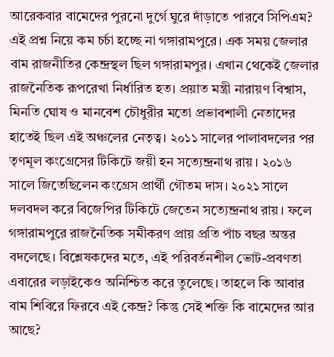আরেকবার বামেদের পুরনো দুর্গে ঘুরে দাঁড়াতে পারবে সিপিএম? এই প্রশ্ন নিয়ে কম চর্চা হচ্ছে না গঙ্গারামপুরে। এক সময় জেলার বাম রাজনীতির কেন্দ্রস্থল ছিল গঙ্গারামপুর। এখান থেকেই জেলার রাজনৈতিক রূপরেখা নির্ধারিত হত। প্রয়াত মন্ত্রী নারায়ণ বিশ্বাস, মিনতি ঘোষ ও মানবেশ চৌধুরীর মতো প্রভাবশালী নেতাদের হাতেই ছিল এই অঞ্চলের নেতৃত্ব। ২০১১ সালের পালাবদলের পর তৃণমূল কংগ্রেসের টিকিটে জয়ী হন সত্যেন্দ্রনাথ রায়। ২০১৬ সালে জিতেছিলেন কংগ্রেস প্রার্থী গৌতম দাস। ২০২১ সালে দলবদল করে বিজেপির টিকিটে জেতেন সত্যেন্দ্রনাথ রায়। ফলে গঙ্গারামপুরে রাজনৈতিক সমীকরণ প্রায় প্রতি পাঁচ বছর অন্তর বদলেছে। বিশ্লেষকদের মতে, এই পরিবর্তনশীল ভোট-প্রবণতা এবারের লড়াইকেও অনিশ্চিত করে তুলেছে। তাহলে কি আবার বাম শিবিরে ফিরবে এই কেন্দ্র? কিন্তু সেই শক্তি কি বামেদের আর আছে?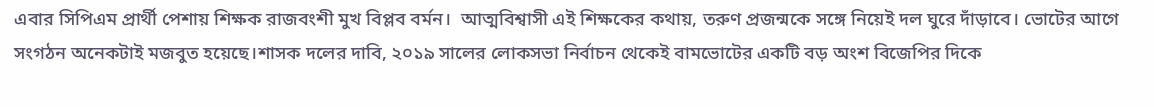এবার সিপিএম প্রার্থী পেশায় শিক্ষক রাজবংশী মুখ বিপ্লব বর্মন।  আত্মবিশ্বাসী এই শিক্ষকের কথায়, তরুণ প্রজন্মকে সঙ্গে নিয়েই দল ঘুরে দাঁড়াবে। ভোটের আগে সংগঠন অনেকটাই মজবুত হয়েছে।শাসক দলের দাবি, ২০১৯ সালের লোকসভা নির্বাচন থেকেই বামভোটের একটি বড় অংশ বিজেপির দিকে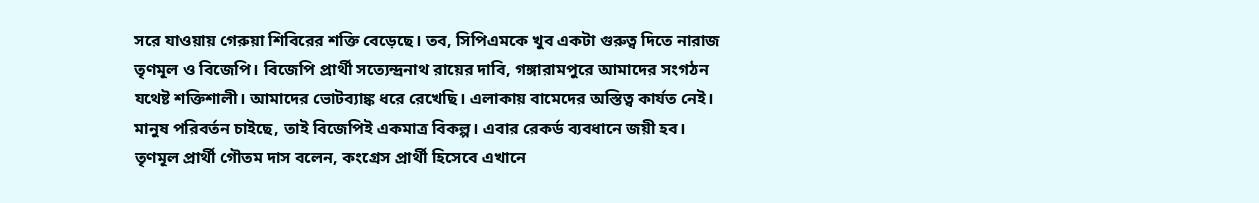সরে যাওয়ায় গেরুয়া শিবিরের শক্তি বেড়েছে। তব, সিপিএমকে খুব একটা গুরুত্ব দিতে নারাজ তৃণমূল ও বিজেপি। বিজেপি প্রার্থী সত্যেন্দ্রনাথ রায়ের দাবি, গঙ্গারামপুরে আমাদের সংগঠন যথেষ্ট শক্তিশালী। আমাদের ভোটব্যাঙ্ক ধরে রেখেছি। এলাকায় বামেদের অস্তিত্ব কার্যত নেই। মানুষ পরিবর্তন চাইছে, তাই বিজেপিই একমাত্র বিকল্প। এবার রেকর্ড ব্যবধানে জয়ী হব। তৃণমূল প্রার্থী গৌতম দাস বলেন, কংগ্রেস প্রার্থী হিসেবে এখানে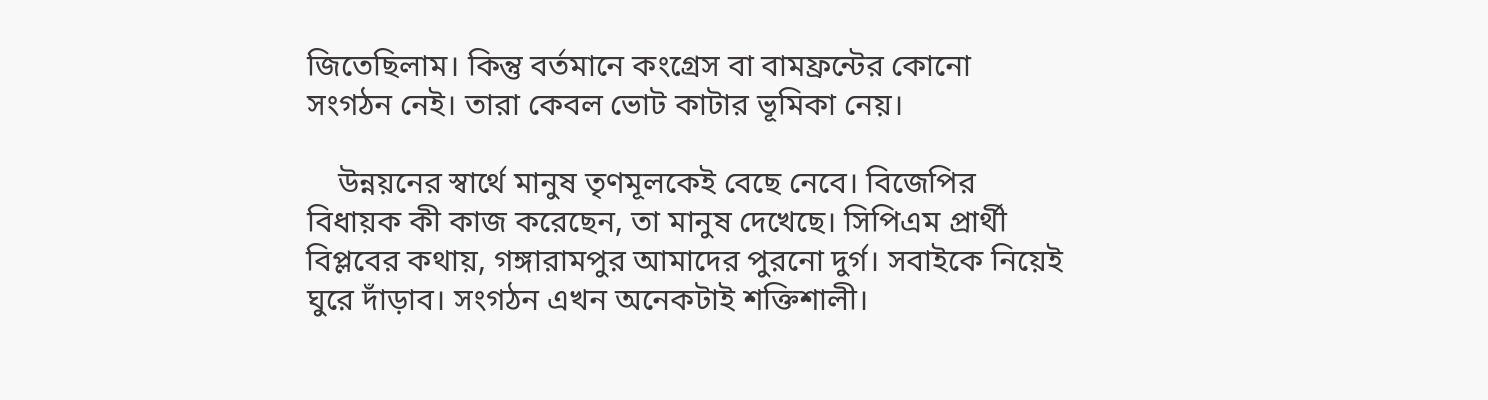জিতেছিলাম। কিন্তু বর্তমানে কংগ্রেস বা বামফ্রন্টের কোনো সংগঠন নেই। তারা কেবল ভোট কাটার ভূমিকা নেয়।

    উন্নয়নের স্বার্থে মানুষ তৃণমূলকেই বেছে নেবে। বিজেপির বিধায়ক কী কাজ করেছেন, তা মানুষ দেখেছে। সিপিএম প্রার্থী বিপ্লবের কথায়, গঙ্গারামপুর আমাদের পুরনো দুর্গ। সবাইকে নিয়েই ঘুরে দাঁড়াব। সংগঠন এখন অনেকটাই শক্তিশালী।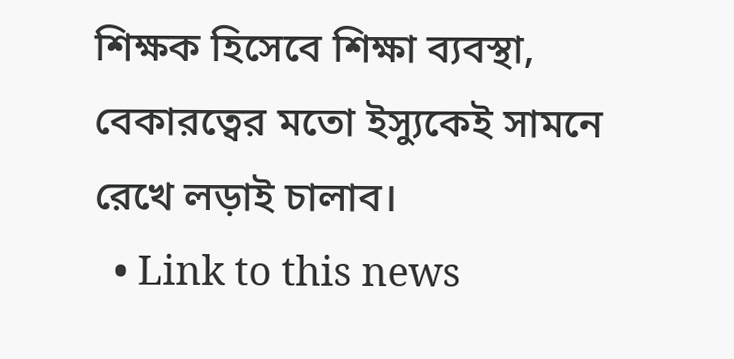শিক্ষক হিসেবে শিক্ষা ব্যবস্থা, বেকারত্বের মতো ইস্যুকেই সামনে রেখে লড়াই চালাব।
  • Link to this news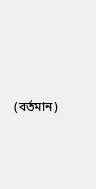(বর্তমান)